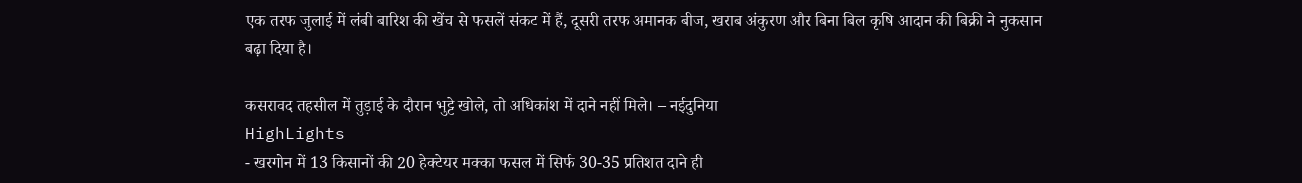एक तरफ जुलाई में लंबी बारिश की खेंच से फसलें संकट में हैं, दूसरी तरफ अमानक बीज, खराब अंकुरण और बिना बिल कृषि आदान की बिक्री ने नुकसान बढ़ा दिया है।

कसरावद तहसील में तुड़ाई के दौरान भुट्टे खोले, तो अधिकांश में दाने नहीं मिले। – नईदुनिया
HighLights
- खरगोन में 13 किसानों की 20 हेक्टेयर मक्का फसल में सिर्फ 30-35 प्रतिशत दाने ही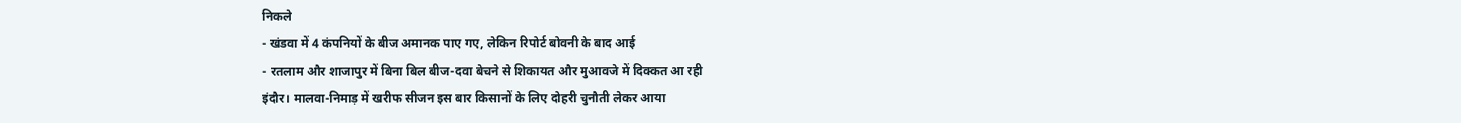निकले
- खंडवा में 4 कंपनियों के बीज अमानक पाए गए, लेकिन रिपोर्ट बोवनी के बाद आई
- रतलाम और शाजापुर में बिना बिल बीज-दवा बेचने से शिकायत और मुआवजे में दिक्कत आ रही
इंदौर। मालवा-निमाड़ में खरीफ सीजन इस बार किसानों के लिए दोहरी चुनौती लेकर आया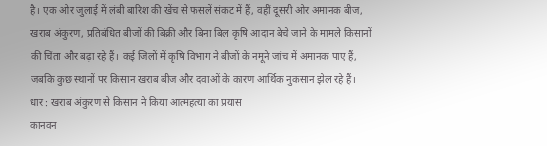है। एक ओर जुलाई में लंबी बारिश की खेंच से फसलें संकट में हैं, वहीं दूसरी ओर अमानक बीज, खराब अंकुरण, प्रतिबंधित बीजों की बिक्री और बिना बिल कृषि आदान बेचे जाने के मामले किसानों की चिंता और बढ़ा रहे हैं। कई जिलों में कृषि विभाग ने बीजों के नमूने जांच में अमानक पाए हैं, जबकि कुछ स्थानों पर किसान खराब बीज और दवाओं के कारण आर्थिक नुकसान झेल रहे हैं।
धार : खराब अंकुरण से किसान ने किया आत्महत्या का प्रयास
कानवन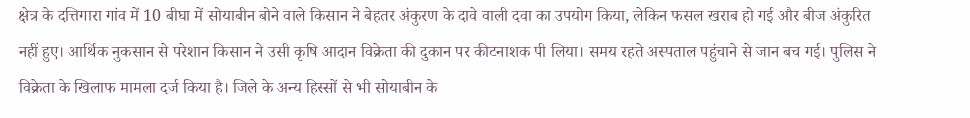क्षेत्र के दत्तिगारा गांव में 10 बीघा में सोयाबीन बोने वाले किसान ने बेहतर अंकुरण के दावे वाली दवा का उपयोग किया, लेकिन फसल खराब हो गई और बीज अंकुरित नहीं हुए। आर्थिक नुकसान से परेशान किसान ने उसी कृषि आदान विक्रेता की दुकान पर कीटनाशक पी लिया। समय रहते अस्पताल पहुंचाने से जान बच गई। पुलिस ने विक्रेता के खिलाफ मामला दर्ज किया है। जिले के अन्य हिस्सों से भी सोयाबीन के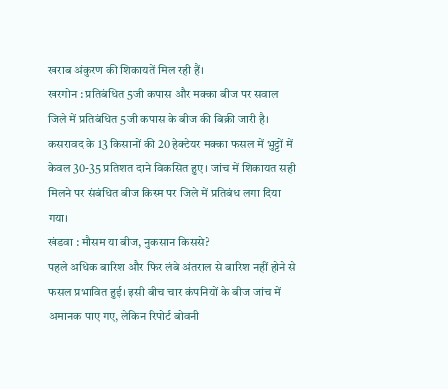खराब अंकुरण की शिकायतें मिल रही हैं।
खरगोन : प्रतिबंधित 5जी कपास और मक्का बीज पर सवाल
जिले में प्रतिबंधित 5जी कपास के बीज की बिक्री जारी है। कसरावद के 13 किसानों की 20 हेक्टेयर मक्का फसल में भुट्टों में केवल 30-35 प्रतिशत दाने विकसित हुए। जांच में शिकायत सही मिलने पर संबंधित बीज किस्म पर जिले में प्रतिबंध लगा दिया गया।
खंडवा : मौसम या बीज, नुकसान किससे?
पहले अधिक बारिश और फिर लंबे अंतराल से बारिश नहीं होने से फसल प्रभावित हुई। इसी बीच चार कंपनियों के बीज जांच में अमानक पाए गए, लेकिन रिपोर्ट बोवनी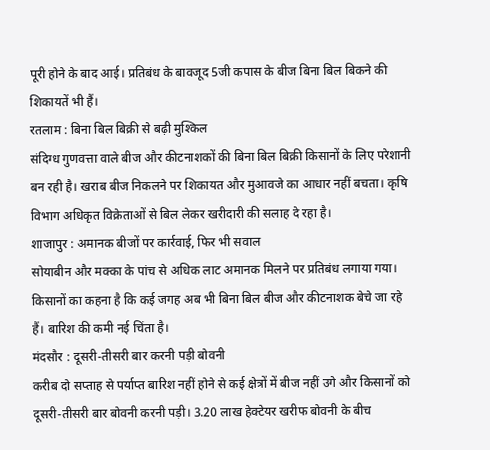पूरी होने के बाद आई। प्रतिबंध के बावजूद 5जी कपास के बीज बिना बिल बिकने की शिकायतें भी हैं।
रतलाम : बिना बिल बिक्री से बढ़ी मुश्किल
संदिग्ध गुणवत्ता वाले बीज और कीटनाशकों की बिना बिल बिक्री किसानों के लिए परेशानी बन रही है। खराब बीज निकलने पर शिकायत और मुआवजे का आधार नहीं बचता। कृषि विभाग अधिकृत विक्रेताओं से बिल लेकर खरीदारी की सलाह दे रहा है।
शाजापुर : अमानक बीजों पर कार्रवाई, फिर भी सवाल
सोयाबीन और मक्का के पांच से अधिक लाट अमानक मिलने पर प्रतिबंध लगाया गया। किसानों का कहना है कि कई जगह अब भी बिना बिल बीज और कीटनाशक बेचे जा रहे हैं। बारिश की कमी नई चिंता है।
मंदसौर : दूसरी-तीसरी बार करनी पड़ी बोवनी
करीब दो सप्ताह से पर्याप्त बारिश नहीं होने से कई क्षेत्रों में बीज नहीं उगे और किसानों को दूसरी-तीसरी बार बोवनी करनी पड़ी। 3.20 लाख हेक्टेयर खरीफ बोवनी के बीच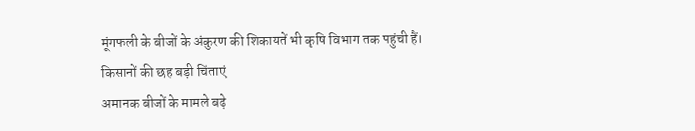मूंगफली के बीजों के अंकुरण की शिकायतें भी कृषि विभाग तक पहुंची हैं।
किसानों की छह बड़ी चिंताएं
अमानक बीजों के मामले बढ़े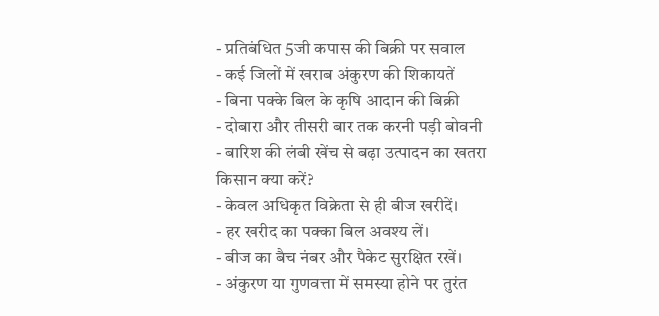- प्रतिबंधित 5जी कपास की बिक्री पर सवाल
- कई जिलों में खराब अंकुरण की शिकायतें
- बिना पक्के बिल के कृषि आदान की बिक्री
- दोबारा और तीसरी बार तक करनी पड़ी बोवनी
- बारिश की लंबी खेंच से बढ़ा उत्पादन का खतरा
किसान क्या करें?
- केवल अधिकृत विक्रेता से ही बीज खरीदें।
- हर खरीद का पक्का बिल अवश्य लें।
- बीज का बैच नंबर और पैकेट सुरक्षित रखें।
- अंकुरण या गुणवत्ता में समस्या होने पर तुरंत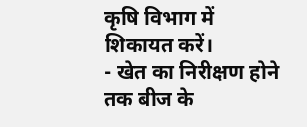कृषि विभाग में शिकायत करें।
- खेत का निरीक्षण होने तक बीज के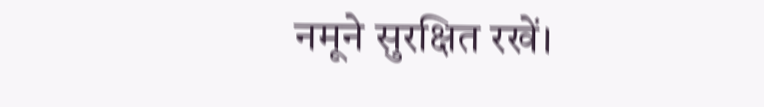नमूने सुरक्षित रखें।